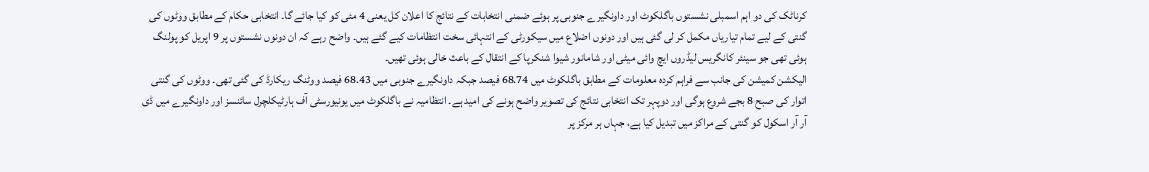کرناٹک کی دو اہم اسمبلی نشستوں باگلکوٹ اور داونگیرے جنوبی پر ہوئے ضمنی انتخابات کے نتائج کا اعلان کل یعنی 4 مئی کو کیا جائے گا۔ انتخابی حکام کے مطابق ووٹوں کی گنتی کے لیے تمام تیاریاں مکمل کر لی گئی ہیں اور دونوں اضلاع میں سیکورٹی کے انتہائی سخت انتظامات کیے گئے ہیں۔ واضح رہے کہ ان دونوں نشستوں پر 9 اپریل کو پولنگ ہوئی تھی جو سینئر کانگریس لیڈروں ایچ وائی میٹی اور شامانور شیوا شنکرپا کے انتقال کے باعث خالی ہوئی تھیں۔
الیکشن کمیشن کی جانب سے فراہم کردہ معلومات کے مطابق باگلکوٹ میں 68.74 فیصد جبکہ داونگیرے جنوبی میں 68.43 فیصد ووٹنگ ریکارڈ کی گئی تھی۔ ووٹوں کی گنتی اتوار کی صبح 8 بجے شروع ہوگی اور دوپہر تک انتخابی نتائج کی تصویر واضح ہونے کی امید ہے۔ انتظامیہ نے باگلکوٹ میں یونیورسٹی آف ہارٹیکلچرل سائنسز اور داونگیرے میں ڈی آر آر اسکول کو گنتی کے مراکز میں تبدیل کیا ہے، جہاں ہر مرکز پر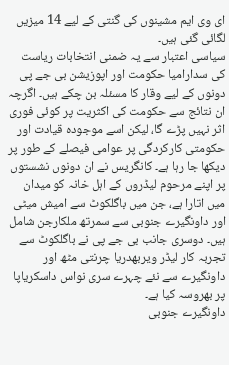ای وی ایم مشینوں کی گنتی کے لیے 14 میزیں لگائی گئی ہیں۔
سیاسی اعتبار سے یہ ضمنی انتخابات ریاست کی سدارامیا حکومت اور اپوزیشن بی جے پی دونوں کے لیے وقار کا مسئلہ بن چکے ہیں۔ اگرچہ ان نتائج سے حکومت کی اکثریت پر کوئی فوری اثر نہیں پڑے گا، لیکن اسے موجودہ قیادت اور حکومتی کارکردگی پر عوامی فیصلے کے طور پر دیکھا جا رہا ہے۔ کانگریس نے ان دونوں نشستوں پر اپنے مرحوم لیڈروں کے اہل خانہ کو میدان میں اتارا ہے، جن میں باگلکوٹ سے امیش میٹی اور داونگیرے جنوبی سے سمرتھ ملکارجن شامل ہیں۔ دوسری جانب بی جے پی نے باگلکوٹ سے تجربہ کار لیڈر ویربھدریا چرنتی مٹھ اور داونگیرے سے نئے چہرے سری نواس داسکریاپا پر بھروسہ کیا ہے۔
داونگیرے جنوبی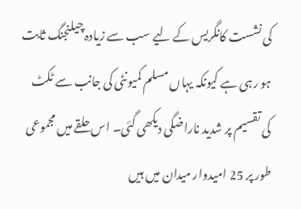کی نشست کانگریس کے لیے سب سے زیادہ چیلنجنگ ثابت ہو رہی ہے کیونکہ یہاں مسلم کمیونٹی کی جانب سے ٹکٹ کی تقسیم پر شدید ناراضگی دیکھی گئی۔ اس حلقے میں مجموعی طور پر 25 امیدوار میدان میں ہیں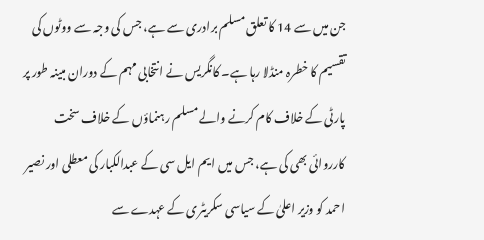جن میں سے 14 کا تعلق مسلم برادری سے ہے، جس کی وجہ سے ووٹوں کی تقسیم کا خطرہ منڈلا رہا ہے۔ کانگریس نے انتخابی مہم کے دوران مبینہ طور پر پارٹی کے خلاف کام کرنے والے مسلم رہنماؤں کے خلاف سخت کارروائی بھی کی ہے، جس میں ایم ایل سی کے عبدالکبار کی معطلی اور نصیر احمد کو وزیر اعلیٰ کے سیاسی سکریٹری کے عہدے سے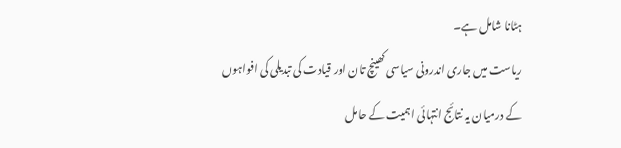ہٹانا شامل ہے۔
ریاست میں جاری اندرونی سیاسی کھینچ تان اور قیادت کی تبدیلی کی افواہوں کے درمیان یہ نتائج انتہائی اہمیت کے حامل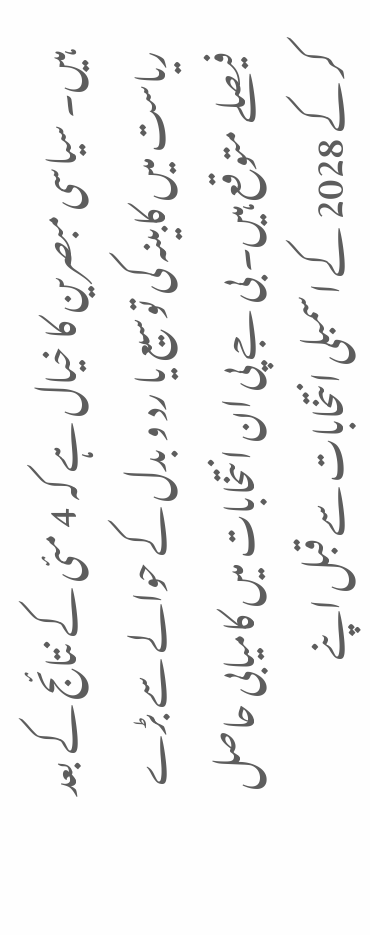ہیں۔ سیاسی مبصرین کا خیال ہے کہ 4 مئی کے نتائج کے بعد ریاست میں کابینہ کی توسیع یا رد و بدل کے حوالے سے بڑے فیصلے متوقع ہیں۔ بی جے پی ان انتخابات میں کامیابی حاصل کر کے 2028 کے اسمبلی انتخابات سے قبل اپنے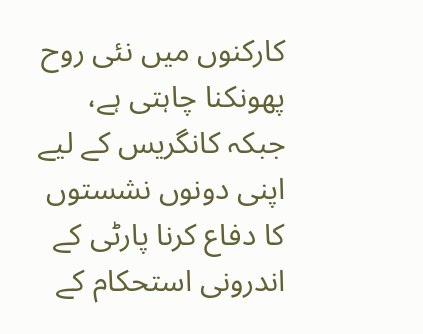کارکنوں میں نئی روح پھونکنا چاہتی ہے، جبکہ کانگریس کے لیے اپنی دونوں نشستوں کا دفاع کرنا پارٹی کے اندرونی استحکام کے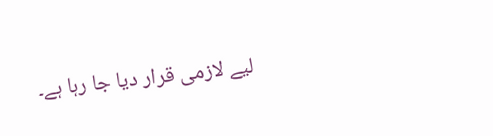لیے لازمی قرار دیا جا رہا ہے۔